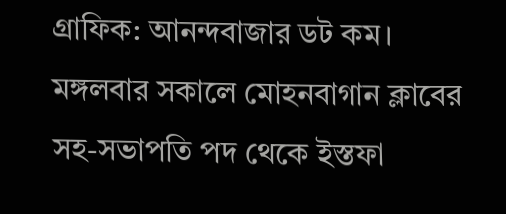গ্রাফিক: আনন্দবাজার ডট কম।
মঙ্গলবার সকালে মোহনবাগান ক্লাবের সহ-সভাপতি পদ থেকে ইস্তফা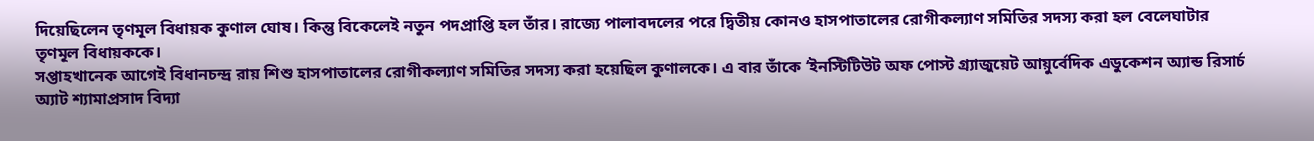দিয়েছিলেন তৃণমূল বিধায়ক কুণাল ঘোষ। কিন্তু বিকেলেই নতুন পদপ্রাপ্তি হল তাঁর। রাজ্যে পালাবদলের পরে দ্বিতীয় কোনও হাসপাতালের রোগীকল্যাণ সমিতির সদস্য করা হল বেলেঘাটার তৃণমূল বিধায়ককে।
সপ্তাহখানেক আগেই বিধানচন্দ্র রায় শিশু হাসপাতালের রোগীকল্যাণ সমিতির সদস্য করা হয়েছিল কুণালকে। এ বার তাঁকে ‘ইনস্টিটিউট অফ পোস্ট গ্র্যাজুয়েট আয়ুর্বেদিক এডুকেশন অ্যান্ড রিসার্চ অ্যাট শ্যামাপ্রসাদ বিদ্যা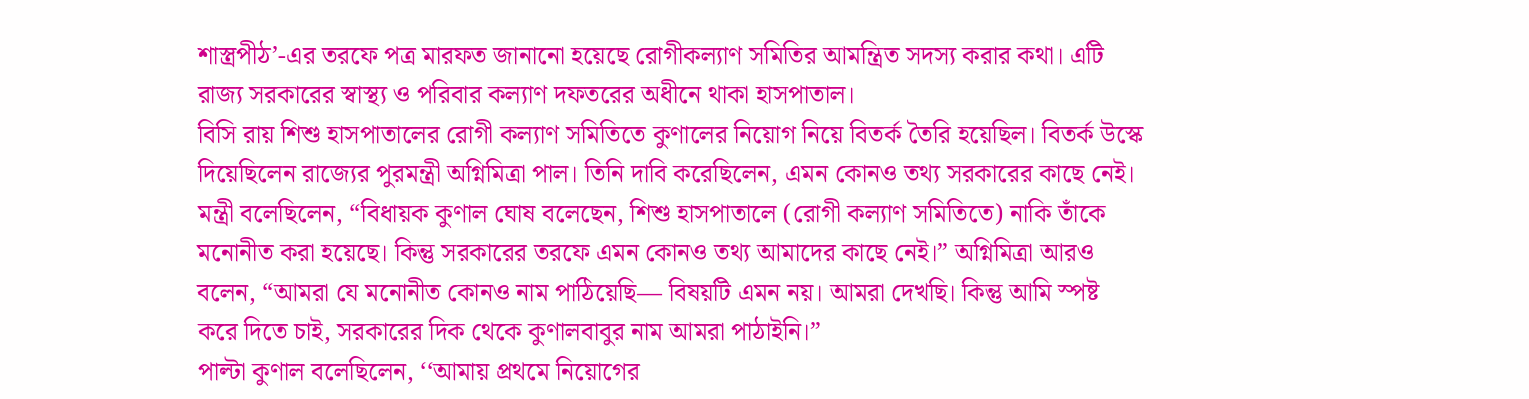শাস্ত্রপীঠ’-এর তরফে পত্র মারফত জানানো হয়েছে রোগীকল্যাণ সমিতির আমন্ত্রিত সদস্য করার কথা। এটি রাজ্য সরকারের স্বাস্থ্য ও পরিবার কল্যাণ দফতরের অধীনে থাকা হাসপাতাল।
বিসি রায় শিশু হাসপাতালের রোগী কল্যাণ সমিতিতে কুণালের নিয়োগ নিয়ে বিতর্ক তৈরি হয়েছিল। বিতর্ক উস্কে দিয়েছিলেন রাজ্যের পুরমন্ত্রী অগ্নিমিত্রা পাল। তিনি দাবি করেছিলেন, এমন কোনও তথ্য সরকারের কাছে নেই। মন্ত্রী বলেছিলেন, “বিধায়ক কুণাল ঘোষ বলেছেন, শিশু হাসপাতালে (রোগী কল্যাণ সমিতিতে) নাকি তাঁকে মনোনীত করা হয়েছে। কিন্তু সরকারের তরফে এমন কোনও তথ্য আমাদের কাছে নেই।” অগ্নিমিত্রা আরও বলেন, “আমরা যে মনোনীত কোনও নাম পাঠিয়েছি— বিষয়টি এমন নয়। আমরা দেখছি। কিন্তু আমি স্পষ্ট করে দিতে চাই, সরকারের দিক থেকে কুণালবাবুর নাম আমরা পাঠাইনি।”
পাল্টা কুণাল বলেছিলেন, ‘‘আমায় প্রথমে নিয়োগের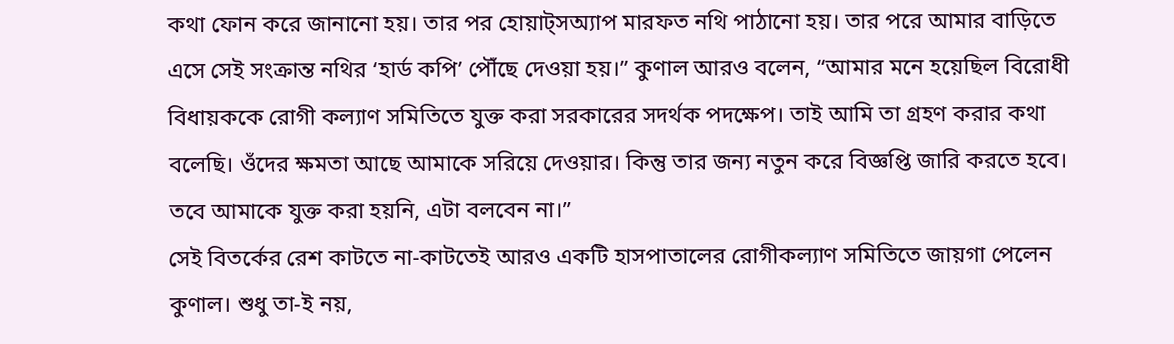কথা ফোন করে জানানো হয়। তার পর হোয়াট্সঅ্যাপ মারফত নথি পাঠানো হয়। তার পরে আমার বাড়িতে এসে সেই সংক্রান্ত নথির ‘হার্ড কপি’ পৌঁছে দেওয়া হয়।” কুণাল আরও বলেন, “আমার মনে হয়েছিল বিরোধী বিধায়ককে রোগী কল্যাণ সমিতিতে যুক্ত করা সরকারের সদর্থক পদক্ষেপ। তাই আমি তা গ্রহণ করার কথা বলেছি। ওঁদের ক্ষমতা আছে আমাকে সরিয়ে দেওয়ার। কিন্তু তার জন্য নতুন করে বিজ্ঞপ্তি জারি করতে হবে। তবে আমাকে যুক্ত করা হয়নি, এটা বলবেন না।”
সেই বিতর্কের রেশ কাটতে না-কাটতেই আরও একটি হাসপাতালের রোগীকল্যাণ সমিতিতে জায়গা পেলেন কুণাল। শুধু তা-ই নয়,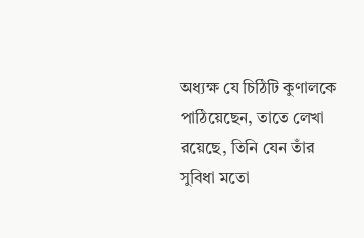অধ্যক্ষ যে চিঠিটি কুণালকে পাঠিয়েছেন, তাতে লেখা রয়েছে, তিনি যেন তাঁর সুবিধা মতো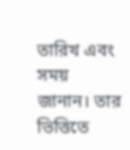তারিখ এবং সময় জানান। তার ভিত্তিতে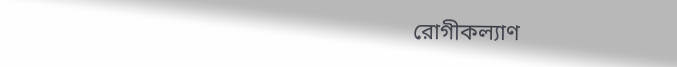রোগীকল্যাণ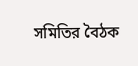সমিতির বৈঠক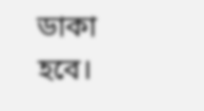ডাকা হবে।